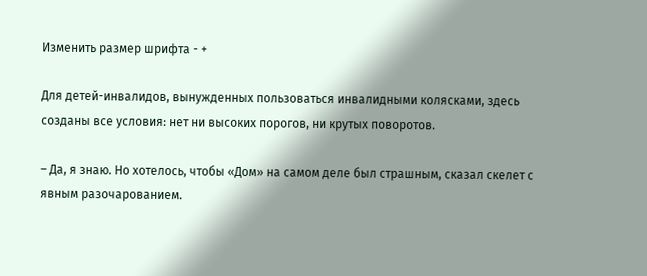Изменить размер шрифта - +

Для детей-инвалидов, вынужденных пользоваться инвалидными колясками, здесь созданы все условия: нет ни высоких порогов, ни крутых поворотов.

– Да, я знаю. Но хотелось, чтобы «Дом» на самом деле был страшным, сказал скелет с явным разочарованием.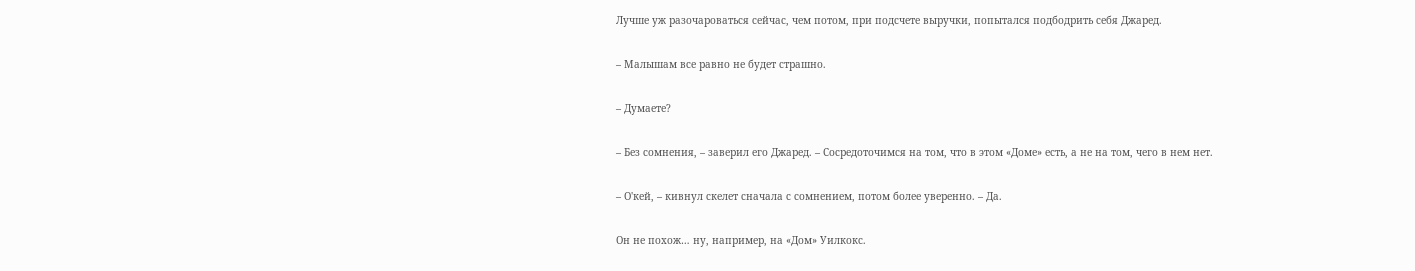Лучше уж разочароваться сейчас, чем потом, при подсчете выручки, попытался подбодрить себя Джаред.

– Малышам все равно не будет страшно.

– Думаете?

– Без сомнения, – заверил его Джаред. – Сосредоточимся на том, что в этом «Доме» есть, а не на том, чего в нем нет.

– О'кей, – кивнул скелет сначала с сомнением, потом более уверенно. – Да.

Он не похож… ну, например, на «Дом» Уилкокс.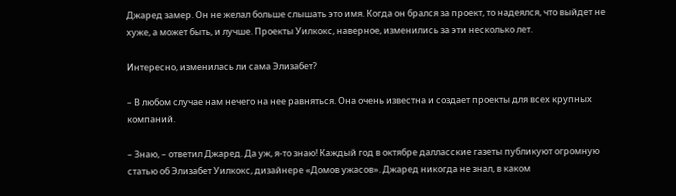Джаред замер. Он не желал больше слышать это имя. Когда он брался за проект, то надеялся, что выйдет не хуже, а может быть, и лучше. Проекты Уилкокс, наверное, изменились за эти несколько лет.

Интересно, изменилась ли сама Элизабет?

– В любом случае нам нечего на нее равняться. Она очень известна и создает проекты для всех крупных компаний.

– Знаю, – ответил Джаред. Да уж, я-то знаю! Каждый год в октябре далласские газеты публикуют огромную статью об Элизабет Уилкокс, дизайнере «Домов ужасов». Джаред никогда не знал, в каком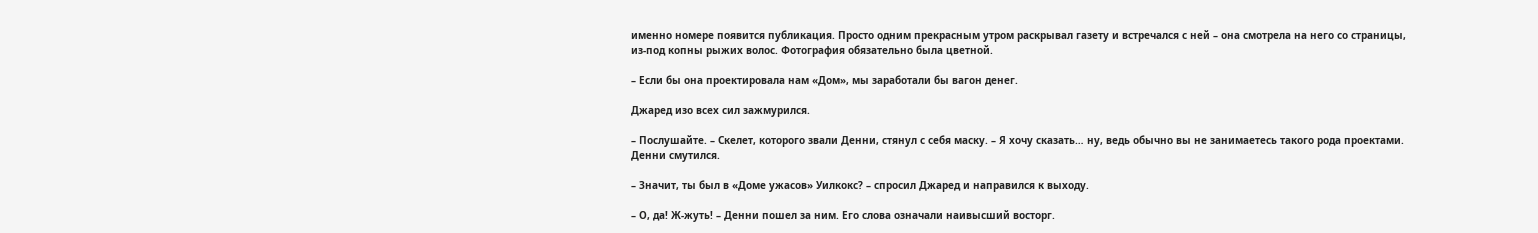именно номере появится публикация. Просто одним прекрасным утром раскрывал газету и встречался с ней – она смотрела на него со страницы, из-под копны рыжих волос. Фотография обязательно была цветной.

– Если бы она проектировала нам «Дом», мы заработали бы вагон денег.

Джаред изо всех сил зажмурился.

– Послушайте. – Скелет, которого звали Денни, стянул с себя маску. – Я хочу сказать… ну, ведь обычно вы не занимаетесь такого рода проектами. Денни смутился.

– Значит, ты был в «Доме ужасов» Уилкокс? – спросил Джаред и направился к выходу.

– О, да! Ж-жуть! – Денни пошел за ним. Его слова означали наивысший восторг.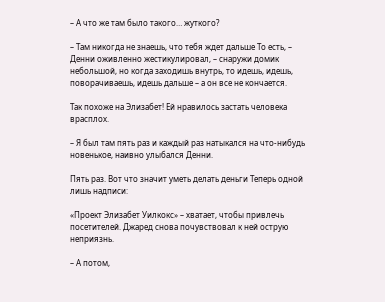– А что же там было такого… жуткого?

– Там никогда не знаешь, что тебя ждет дальше То есть, – Денни оживленно жестикулировал, – снаружи домик небольшой, но когда заходишь внутрь, то идешь, идешь, поворачиваешь, идешь дальше – а он все не кончается.

Так похоже на Элизабет! Ей нравилось застать человека врасплох.

– Я был там пять раз и каждый раз натыкался на что-нибудь новенькое, наивно улыбался Денни.

Пять раз. Вот что значит уметь делать деньги Теперь одной лишь надписи:

«Проект Элизабет Уилкокс» – хватает, чтобы привлечь посетителей. Джаред снова почувствовал к ней острую неприязнь.

– А потом,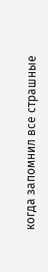когда запомнил все страшные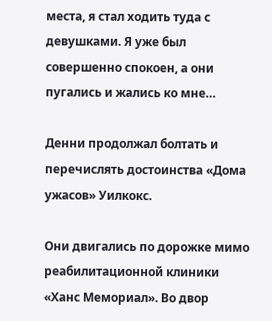места, я стал ходить туда с девушками. Я уже был совершенно спокоен, а они пугались и жались ко мне…

Денни продолжал болтать и перечислять достоинства «Дома ужасов» Уилкокс.

Они двигались по дорожке мимо реабилитационной клиники «Ханс Мемориал». Во двор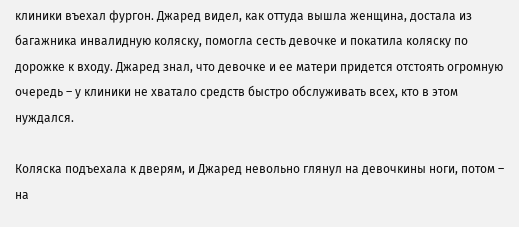клиники въехал фургон. Джаред видел, как оттуда вышла женщина, достала из багажника инвалидную коляску, помогла сесть девочке и покатила коляску по дорожке к входу. Джаред знал, что девочке и ее матери придется отстоять огромную очередь – у клиники не хватало средств быстро обслуживать всех, кто в этом нуждался.

Коляска подъехала к дверям, и Джаред невольно глянул на девочкины ноги, потом – на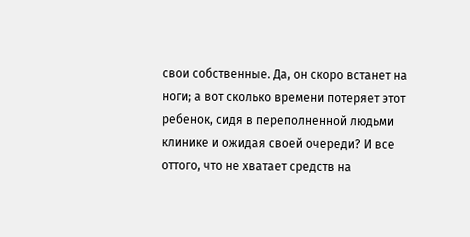свои собственные. Да, он скоро встанет на ноги; а вот сколько времени потеряет этот ребенок, сидя в переполненной людьми клинике и ожидая своей очереди? И все оттого, что не хватает средств на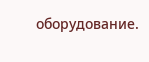оборудование.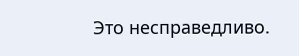Это несправедливо.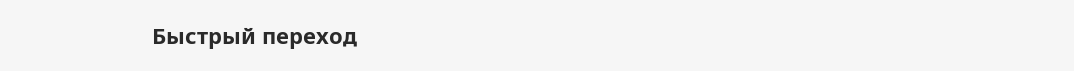Быстрый переход